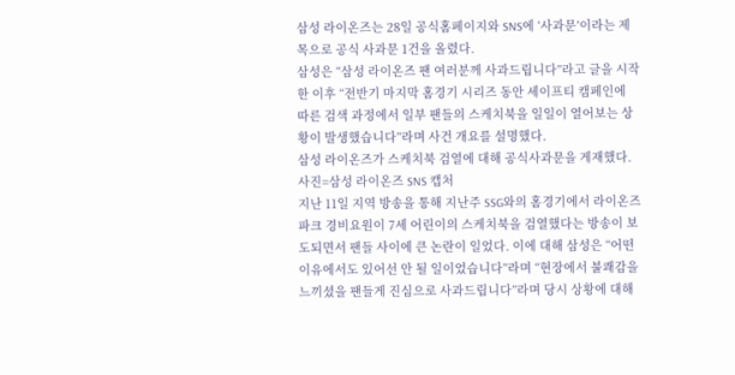삼성 라이온즈는 28일 공식홈페이지와 SNS에 ‘사과문’이라는 제목으로 공식 사과문 1건을 올렸다.
삼성은 “삼성 라이온즈 팬 여러분께 사과드립니다”라고 글을 시작한 이후 “전반기 마지막 홈경기 시리즈 동안 세이프티 캠페인에 따른 검색 과정에서 일부 팬들의 스케치북을 일일이 열어보는 상황이 발생했습니다”라며 사건 개요를 설명했다.
삼성 라이온즈가 스케치북 검열에 대해 공식사과문을 게재했다. 사진=삼성 라이온즈 SNS 캡처
지난 11일 지역 방송을 통해 지난주 SSG와의 홈경기에서 라이온즈파크 경비요원이 7세 어린이의 스케치북을 검열했다는 방송이 보도되면서 팬들 사이에 큰 논란이 일었다. 이에 대해 삼성은 “어떤 이유에서도 있어선 안 될 일이었습니다”라며 “현장에서 불쾌감을 느끼셨을 팬들게 진심으로 사과드립니다”라며 당시 상황에 대해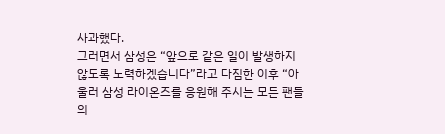사과했다.
그러면서 삼성은 “앞으로 같은 일이 발생하지 않도록 노력하겠습니다”라고 다짐한 이후 “아울러 삼성 라이온즈를 응원해 주시는 모든 팬들의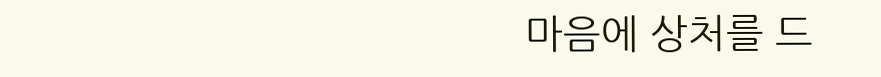마음에 상처를 드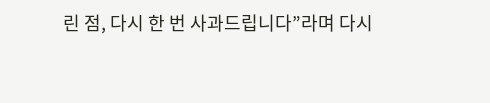린 점, 다시 한 번 사과드립니다”라며 다시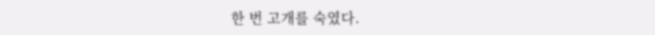한 번 고개를 숙였다.